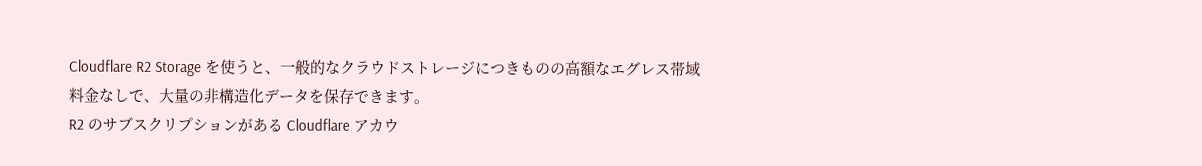Cloudflare R2 Storage を使うと、一般的なクラウドストレージにつきものの高額なエグレス帯域料金なしで、大量の非構造化データを保存できます。
R2 のサブスクリプションがある Cloudflare アカウ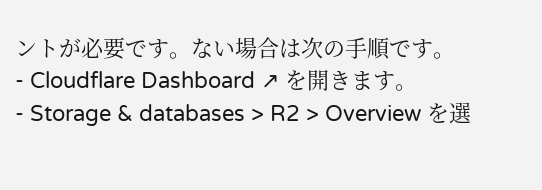ントが必要です。ない場合は次の手順です。
- Cloudflare Dashboard ↗ を開きます。
- Storage & databases > R2 > Overview を選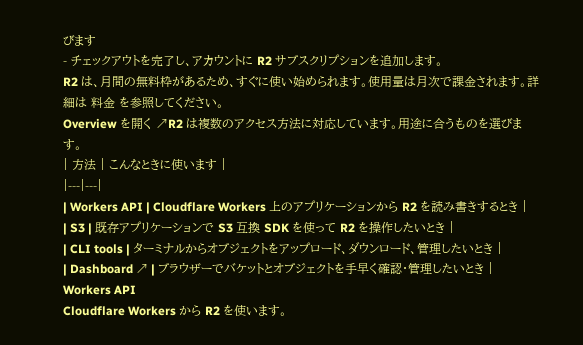びます
- チェックアウトを完了し、アカウントに R2 サブスクリプションを追加します。
R2 は、月間の無料枠があるため、すぐに使い始められます。使用量は月次で課金されます。詳細は 料金 を参照してください。
Overview を開く ↗R2 は複数のアクセス方法に対応しています。用途に合うものを選びます。
| 方法 | こんなときに使います |
|---|---|
| Workers API | Cloudflare Workers 上のアプリケーションから R2 を読み書きするとき |
| S3 | 既存アプリケーションで S3 互換 SDK を使って R2 を操作したいとき |
| CLI tools | ターミナルからオブジェクトをアップロード、ダウンロード、管理したいとき |
| Dashboard ↗ | ブラウザーでバケットとオブジェクトを手早く確認・管理したいとき |
Workers API
Cloudflare Workers から R2 を使います。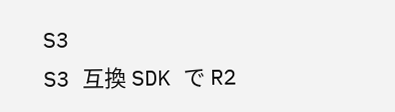S3
S3 互換 SDK で R2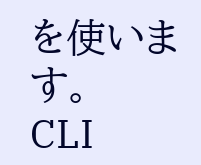を使います。
CLI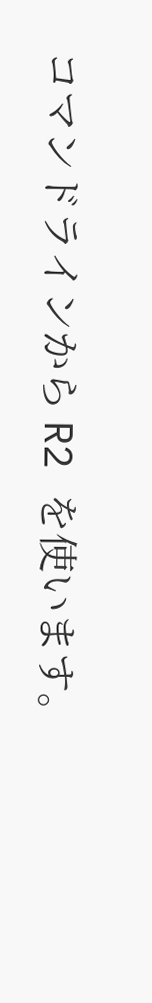コマンドラインから R2 を使います。